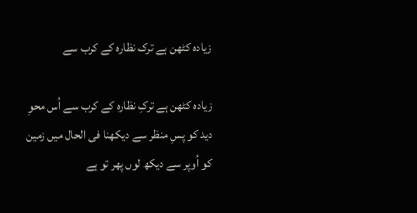زیادہ کٹھن ہے ترک نظارہ کے کرب سے

زیادہ کٹھن ہے ترکِ نظارہ کے کرب سے اُس محوِ دید کو پسِ منظر سے دیکھنا فی الحال میں زمین کو اُوپر سے دیکھ لوں پھر تو ہے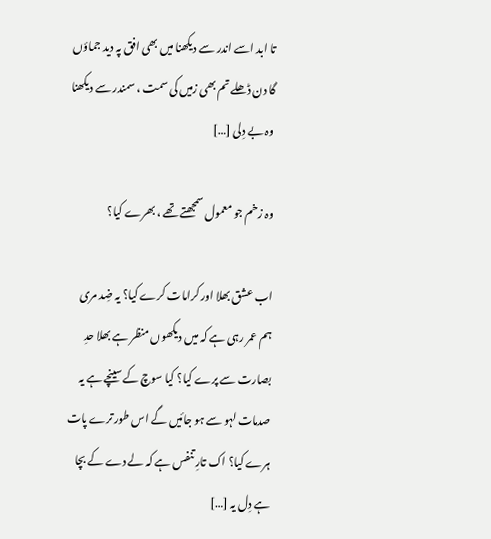تا ابد اسے اندر سے دیکھنا میں بھی افق پہ دید جماؤں گا دن ڈھلے تم بھی زمیں کی سمت ، سمندر سے دیکھنا وہ بے دِلی […]

وہ زخم جو معمول سمجھتے تھے ، بھرے کیا؟

اب عشق بھلا اور کرامات کرے کیا؟ یہ ضِد مری ہم عمر رہی ہے کہ میں دیکھوں منظر ہے بھلا حدِ بصارت سے پرے کیا؟ کیا سوچ کے سینچے ہے یہ صدمات لہو سے ہو جائیں گے اس طور ترے پات ہرے کیا؟ اک تارِ تنفس ہے کہ لے دے کے بچا ہے دِل یہ […]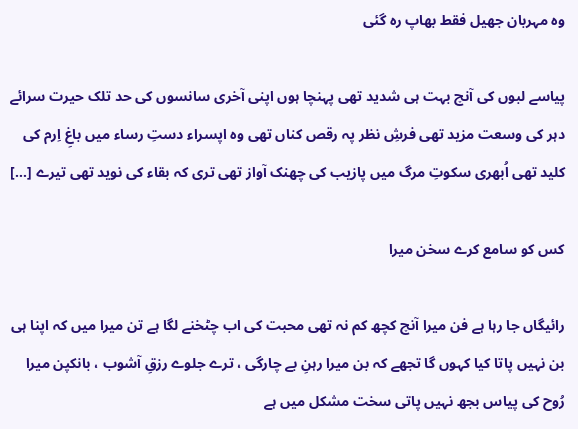وہ مہربان جھیل فقط بھاپ رہ گئی

پیاسے لبوں کی آنچ بہت ہی شدید تھی پہنچا ہوں اپنی آخری سانسوں کی حد تلک حیرت سرائے دہر کی وسعت مزید تھی فرشِ نظر پہ رقص کناں تھی وہ اپسراء دستِ رساء میں باغِ اِرم کی کلید تھی اُبھری سکوتِ مرگ میں پازیب کی چھنک آواز تھی تری کہ بقاء کی نوید تھی تیرے […]

کس کو سامع کرے سخن میرا

رائیگاں جا رہا ہے فن میرا آنچ کچھ کم نہ تھی محبت کی اب چٹخنے لگا ہے تن میرا میں کہ اپنا ہی بن نہیں پاتا کیا کہوں گا تجھے کہ بن میرا رہنِ بے چارگی ، ترے جلوے رزقِ آشوب ، بانکپن میرا رُوح کی پیاس بجھ نہیں پاتی سخت مشکل میں ہے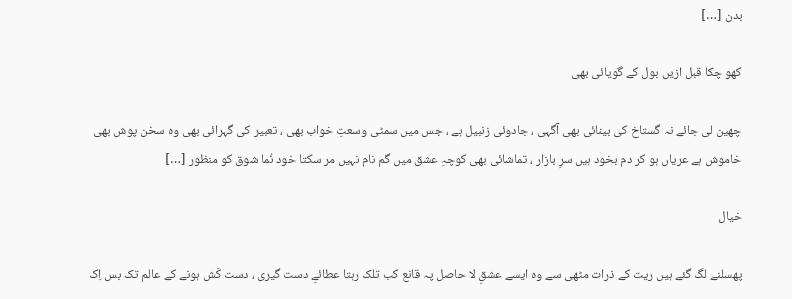بدن […]

کھو چکا قبل ازیں بول کے گویائی بھی

چھین لی جائے نہ گستاخ کی بینائی بھی آگہی ، جادوئی زنبیل ہے ، جس میں سمٹی وسعتِ خواب بھی ، تعبیر کی گہرائی بھی وہ سخن پوش بھی خاموش ہے عریاں ہو کر دم بخود ہیں سرِ بازار ، تماشائی بھی کوچہِ عشق میں گم نام نہیں مر سکتا خود نُما شوق کو منظور […]

خیال

پھسلنے لگ گئے ہیں ریت کے ذرات مٹھی سے وہ ایسے عشقِ لا حاصل پہ قانع کب تلک رہتا عطائےِ دست گیری ، دست کَش ہونے کے عالم تک بس اِک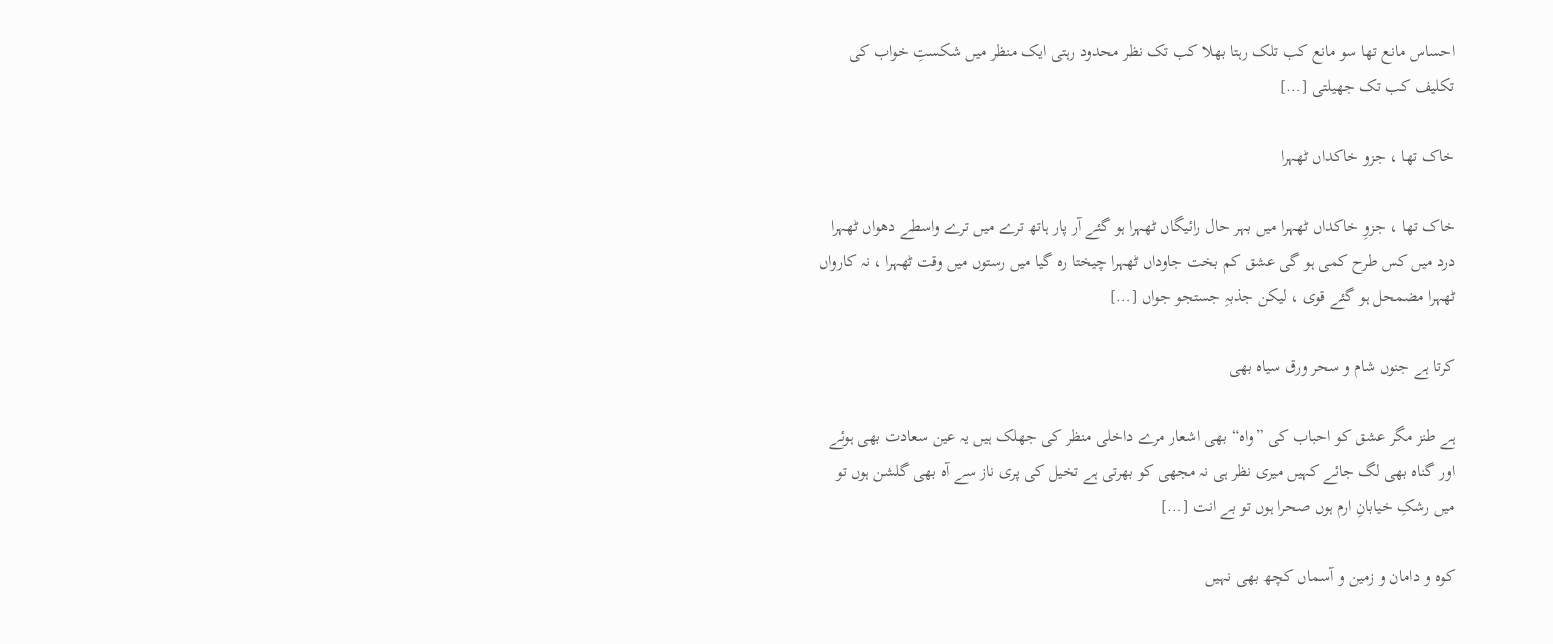احساس مانع تھا سو مانع کب تلک رہتا بھلا کب تک نظر محدود رہتی ایک منظر میں شکستِ خواب کی تکلیف کب تک جھیلتی […]

خاک تھا ، جزو خاکداں ٹھہرا

خاک تھا ، جزوِ خاکداں ٹھہرا میں بہر حال رائیگاں ٹھہرا ہو گئے آر پار ہاتھ ترے میں ترے واسطے دھواں ٹھہرا درد میں کس طرح کمی ہو گی عشق کم بخت جاوداں ٹھہرا چیختا رہ گیا میں رستوں میں وقت ٹھہرا ، نہ کارواں ٹھہرا مضمحل ہو گئے قوی ، لیکن جذبہِ جستجو جواں […]

کرتا ہے جنوں شام و سحر ورق سیاہ بھی

ہے طنز مگر عشق کو احباب کی ”واہ“ بھی اشعار مرے داخلی منظر کی جھلک ہیں یہ عین سعادت بھی ہوئے اور گناہ بھی لگ جائے کہیں میری نظر ہی نہ مجھی کو بھرتی ہے تخیل کی پری ناز سے آہ بھی گلشن ہوں تو میں رشکِ خیابانِ ارم ہوں صحرا ہوں تو بے انت […]

کوہ و دامان و زمین و آسماں کچھ بھی نہیں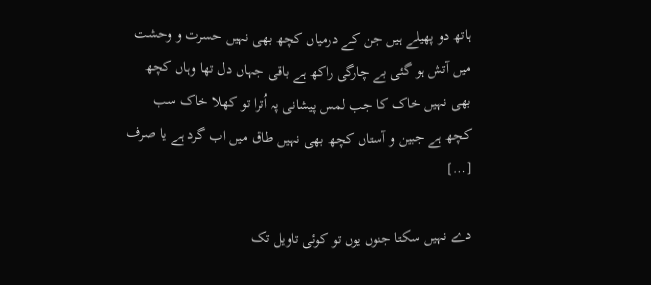ہاتھ دو پھیلے ہیں جن کے درمیاں کچھ بھی نہیں حسرت و وحشت میں آتش ہو گئی بے چارگی راکھ ہے باقی جہاں دل تھا وہاں کچھ بھی نہیں خاک کا جب لمس پیشانی پہ اُترا تو کھلا خاک سب کچھ ہے جبین و آستاں کچھ بھی نہیں طاق میں اب گرد ہے یا صرف […]

دے نہیں سکتا جنوں یوں تو کوئی تاویل تک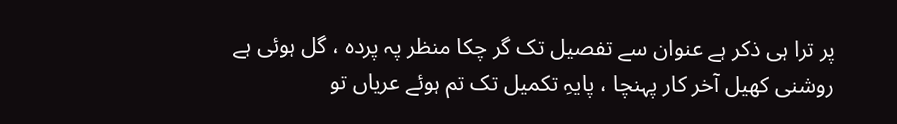پر ترا ہی ذکر ہے عنوان سے تفصیل تک گر چکا منظر پہ پردہ ، گل ہوئی ہے روشنی کھیل آخر کار پہنچا ، پایہِ تکمیل تک تم ہوئے عریاں تو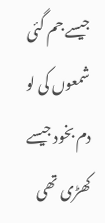جیسے جم گئی شمعوں کی لو دم بخود جیسے کھڑی تھی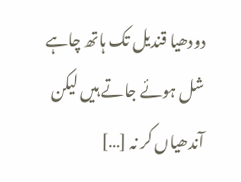دودھیا قندیل تک ہاتھ چاہے شل ہوئے جاتے ہیں لیکن آندھیاں کر نہ […]